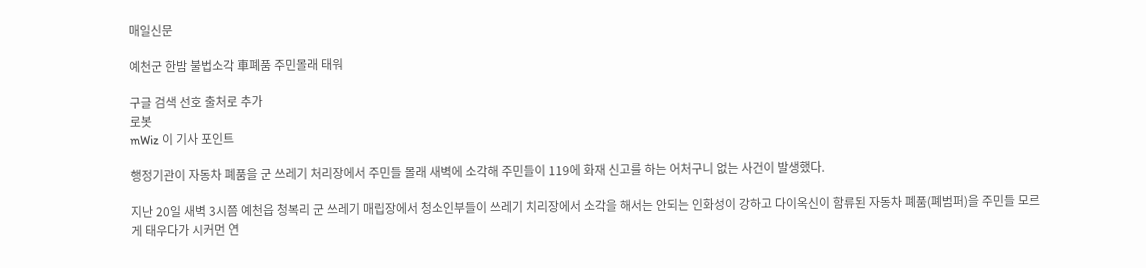매일신문

예천군 한밤 불법소각 車폐품 주민몰래 태워

구글 검색 선호 출처로 추가
로봇
mWiz 이 기사 포인트

행정기관이 자동차 폐품을 군 쓰레기 처리장에서 주민들 몰래 새벽에 소각해 주민들이 119에 화재 신고를 하는 어처구니 없는 사건이 발생했다.

지난 20일 새벽 3시쯤 예천읍 청복리 군 쓰레기 매립장에서 청소인부들이 쓰레기 치리장에서 소각을 해서는 안되는 인화성이 강하고 다이옥신이 함류된 자동차 폐품(폐범퍼)을 주민들 모르게 태우다가 시커먼 연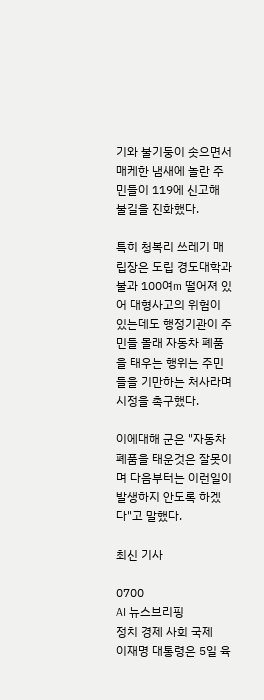기와 불기둥이 솟으면서 매케한 냄새에 놀란 주민들이 119에 신고해 불길을 진화했다.

특히 청복리 쓰레기 매립장은 도립 경도대학과 불과 100여m 떨어져 있어 대형사고의 위험이 있는데도 행정기관이 주민들 몰래 자동차 폐품을 태우는 행위는 주민들을 기만하는 처사라며 시정을 촉구했다.

이에대해 군은 "자동차 폐품을 태운것은 잘못이며 다음부터는 이런일이 발생하지 안도록 하겠다"고 말했다.

최신 기사

0700
AI 뉴스브리핑
정치 경제 사회 국제
이재명 대통령은 5일 육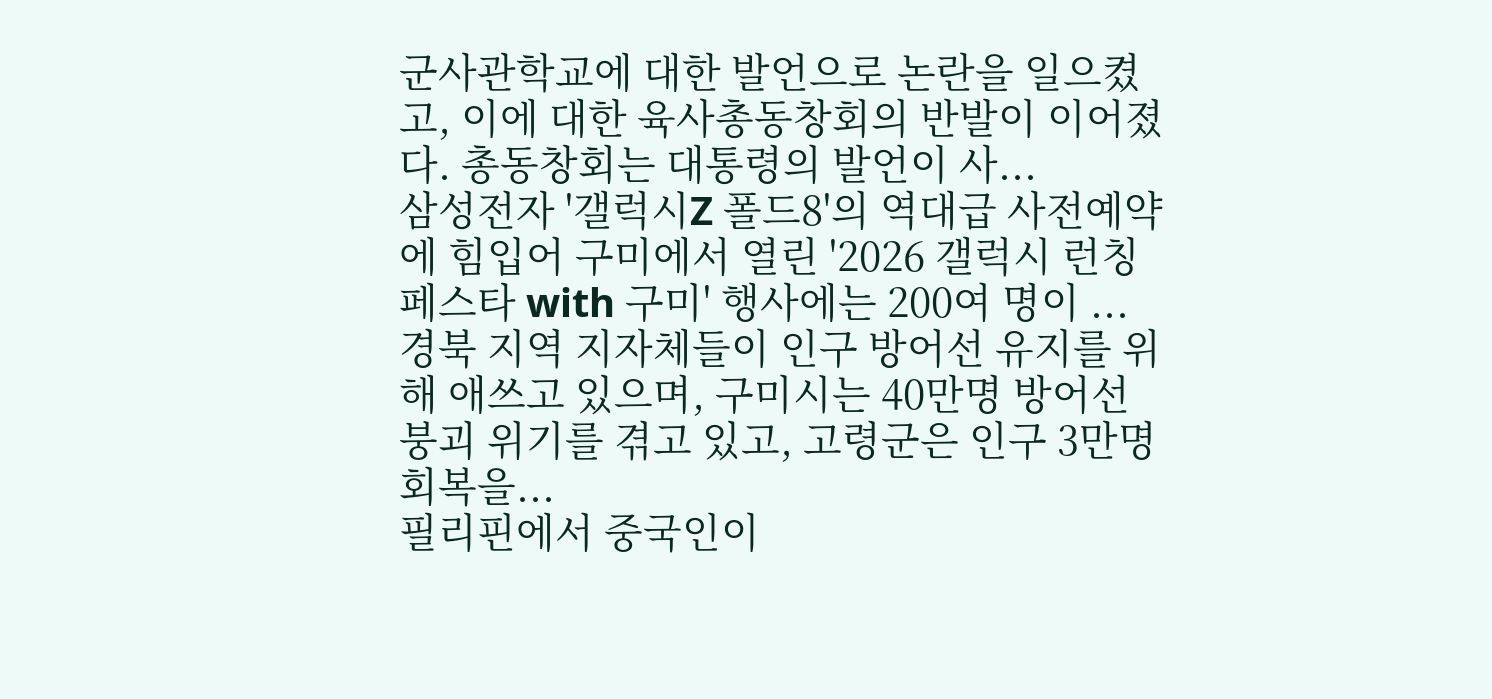군사관학교에 대한 발언으로 논란을 일으켰고, 이에 대한 육사총동창회의 반발이 이어졌다. 총동창회는 대통령의 발언이 사...
삼성전자 '갤럭시Z 폴드8'의 역대급 사전예약에 힘입어 구미에서 열린 '2026 갤럭시 런칭 페스타 with 구미' 행사에는 200여 명이 ...
경북 지역 지자체들이 인구 방어선 유지를 위해 애쓰고 있으며, 구미시는 40만명 방어선 붕괴 위기를 겪고 있고, 고령군은 인구 3만명 회복을...
필리핀에서 중국인이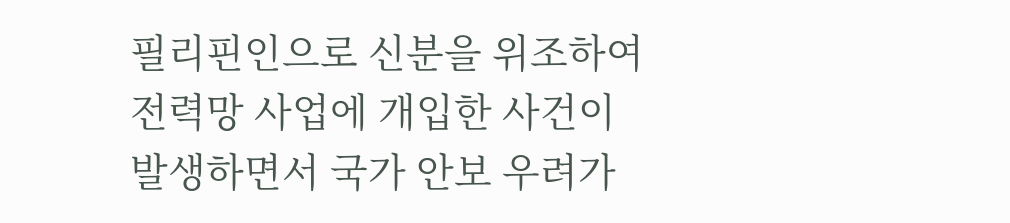필리핀인으로 신분을 위조하여 전력망 사업에 개입한 사건이 발생하면서 국가 안보 우려가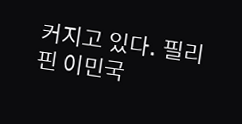커지고 있다. 필리핀 이민국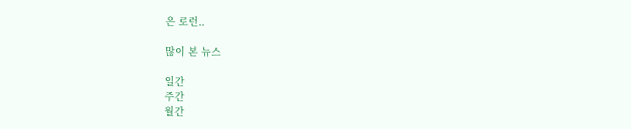은 로런..

많이 본 뉴스

일간
주간
월간